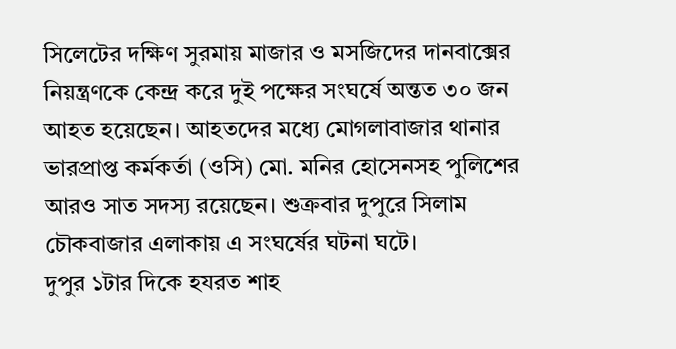সিলেটের দক্ষিণ সুরমায় মাজার ও মসজিদের দানবাক্সের নিয়ন্ত্রণকে কেন্দ্র করে দুই পক্ষের সংঘর্ষে অন্তত ৩০ জন আহত হয়েছেন। আহতদের মধ্যে মোগলাবাজার থানার ভারপ্রাপ্ত কর্মকর্তা (ওসি) মো. মনির হোসেনসহ পুলিশের আরও সাত সদস্য রয়েছেন। শুক্রবার দুপুরে সিলাম চৌকবাজার এলাকায় এ সংঘর্ষের ঘটনা ঘটে।
দুপুর ১টার দিকে হযরত শাহ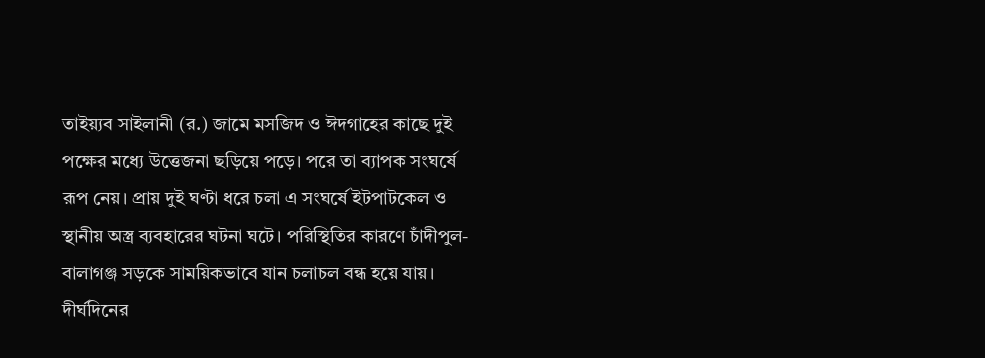তাইয়্যব সাইলানী (র.) জামে মসজিদ ও ঈদগাহের কাছে দুই পক্ষের মধ্যে উত্তেজনা ছড়িয়ে পড়ে। পরে তা ব্যাপক সংঘর্ষে রূপ নেয়। প্রায় দুই ঘণ্টা ধরে চলা এ সংঘর্ষে ইটপাটকেল ও স্থানীয় অস্ত্র ব্যবহারের ঘটনা ঘটে। পরিস্থিতির কারণে চাঁদীপুল-বালাগঞ্জ সড়কে সাময়িকভাবে যান চলাচল বন্ধ হয়ে যায়।
দীর্ঘদিনের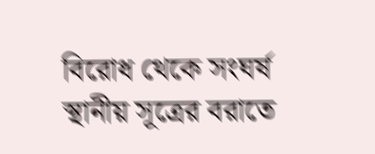বিরোধ থেকে সংঘর্ষ
স্থানীয় সূত্রের বরাতে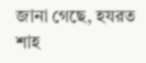জানা গেছে, হযরত শাহ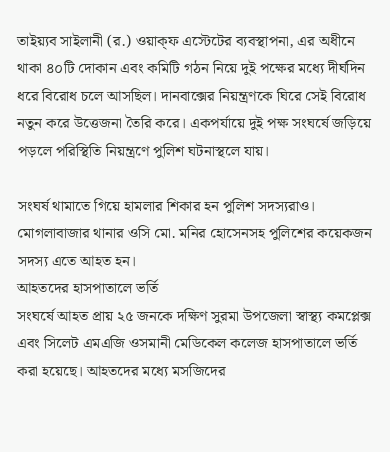তাইয়্যব সাইলানী (র.) ওয়াক্ফ এস্টেটের ব্যবস্থাপনা, এর অধীনে থাকা ৪০টি দোকান এবং কমিটি গঠন নিয়ে দুই পক্ষের মধ্যে দীর্ঘদিন ধরে বিরোধ চলে আসছিল। দানবাক্সের নিয়ন্ত্রণকে ঘিরে সেই বিরোধ নতুন করে উত্তেজনা তৈরি করে। একপর্যায়ে দুই পক্ষ সংঘর্ষে জড়িয়ে পড়লে পরিস্থিতি নিয়ন্ত্রণে পুলিশ ঘটনাস্থলে যায়।

সংঘর্ষ থামাতে গিয়ে হামলার শিকার হন পুলিশ সদস্যরাও। মোগলাবাজার থানার ওসি মো. মনির হোসেনসহ পুলিশের কয়েকজন সদস্য এতে আহত হন।
আহতদের হাসপাতালে ভর্তি
সংঘর্ষে আহত প্রায় ২৫ জনকে দক্ষিণ সুরমা উপজেলা স্বাস্থ্য কমপ্লেক্স এবং সিলেট এমএজি ওসমানী মেডিকেল কলেজ হাসপাতালে ভর্তি করা হয়েছে। আহতদের মধ্যে মসজিদের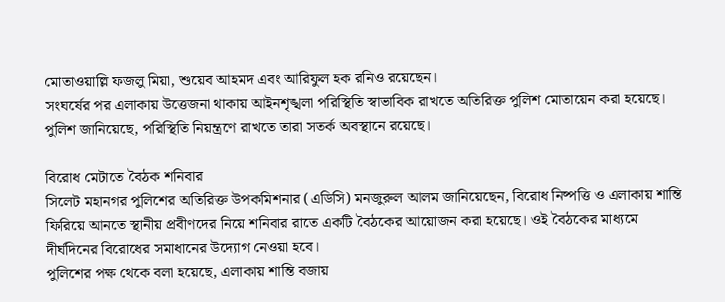মোতাওয়াল্লি ফজলু মিয়া, শুয়েব আহমদ এবং আরিফুল হক রনিও রয়েছেন।
সংঘর্ষের পর এলাকায় উত্তেজনা থাকায় আইনশৃঙ্খলা পরিস্থিতি স্বাভাবিক রাখতে অতিরিক্ত পুলিশ মোতায়েন করা হয়েছে। পুলিশ জানিয়েছে, পরিস্থিতি নিয়ন্ত্রণে রাখতে তারা সতর্ক অবস্থানে রয়েছে।

বিরোধ মেটাতে বৈঠক শনিবার
সিলেট মহানগর পুলিশের অতিরিক্ত উপকমিশনার (এডিসি) মনজুরুল আলম জানিয়েছেন, বিরোধ নিষ্পত্তি ও এলাকায় শান্তি ফিরিয়ে আনতে স্থানীয় প্রবীণদের নিয়ে শনিবার রাতে একটি বৈঠকের আয়োজন করা হয়েছে। ওই বৈঠকের মাধ্যমে দীর্ঘদিনের বিরোধের সমাধানের উদ্যোগ নেওয়া হবে।
পুলিশের পক্ষ থেকে বলা হয়েছে, এলাকায় শান্তি বজায়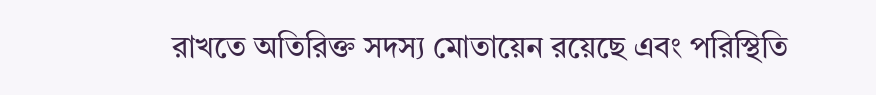রাখতে অতিরিক্ত সদস্য মোতায়েন রয়েছে এবং পরিস্থিতি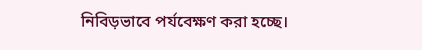নিবিড়ভাবে পর্যবেক্ষণ করা হচ্ছে।